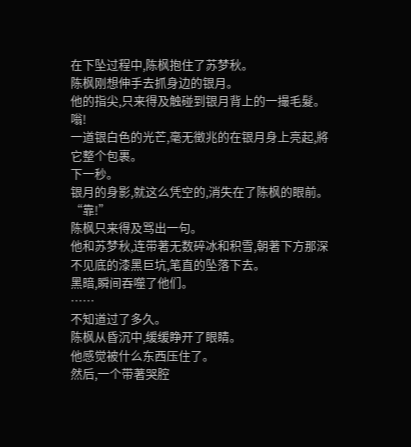在下坠过程中,陈枫抱住了苏梦秋。
陈枫刚想伸手去抓身边的银月。
他的指尖,只来得及触碰到银月背上的一撮毛髮。
嗡!
一道银白色的光芒,毫无徵兆的在银月身上亮起,將它整个包裹。
下一秒。
银月的身影,就这么凭空的,消失在了陈枫的眼前。
“靠!”
陈枫只来得及骂出一句。
他和苏梦秋,连带著无数碎冰和积雪,朝著下方那深不见底的漆黑巨坑,笔直的坠落下去。
黑暗,瞬间吞噬了他们。
……
不知道过了多久。
陈枫从昏沉中,缓缓睁开了眼睛。
他感觉被什么东西压住了。
然后,一个带著哭腔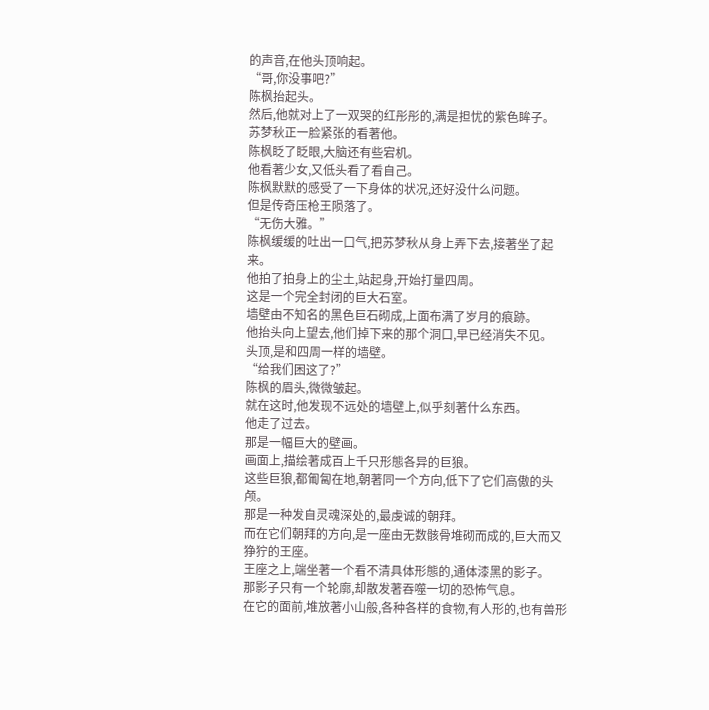的声音,在他头顶响起。
“哥,你没事吧?”
陈枫抬起头。
然后,他就对上了一双哭的红彤彤的,满是担忧的紫色眸子。
苏梦秋正一脸紧张的看著他。
陈枫眨了眨眼,大脑还有些宕机。
他看著少女,又低头看了看自己。
陈枫默默的感受了一下身体的状况,还好没什么问题。
但是传奇压枪王陨落了。
“无伤大雅。”
陈枫缓缓的吐出一口气,把苏梦秋从身上弄下去,接著坐了起来。
他拍了拍身上的尘土,站起身,开始打量四周。
这是一个完全封闭的巨大石室。
墙壁由不知名的黑色巨石砌成,上面布满了岁月的痕跡。
他抬头向上望去,他们掉下来的那个洞口,早已经消失不见。
头顶,是和四周一样的墙壁。
“给我们困这了?”
陈枫的眉头,微微皱起。
就在这时,他发现不远处的墙壁上,似乎刻著什么东西。
他走了过去。
那是一幅巨大的壁画。
画面上,描绘著成百上千只形態各异的巨狼。
这些巨狼,都匍匐在地,朝著同一个方向,低下了它们高傲的头颅。
那是一种发自灵魂深处的,最虔诚的朝拜。
而在它们朝拜的方向,是一座由无数骸骨堆砌而成的,巨大而又狰狞的王座。
王座之上,端坐著一个看不清具体形態的,通体漆黑的影子。
那影子只有一个轮廓,却散发著吞噬一切的恐怖气息。
在它的面前,堆放著小山般,各种各样的食物,有人形的,也有兽形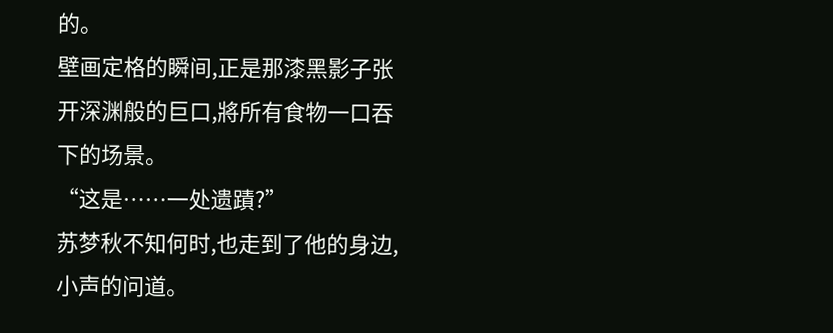的。
壁画定格的瞬间,正是那漆黑影子张开深渊般的巨口,將所有食物一口吞下的场景。
“这是……一处遗蹟?”
苏梦秋不知何时,也走到了他的身边,小声的问道。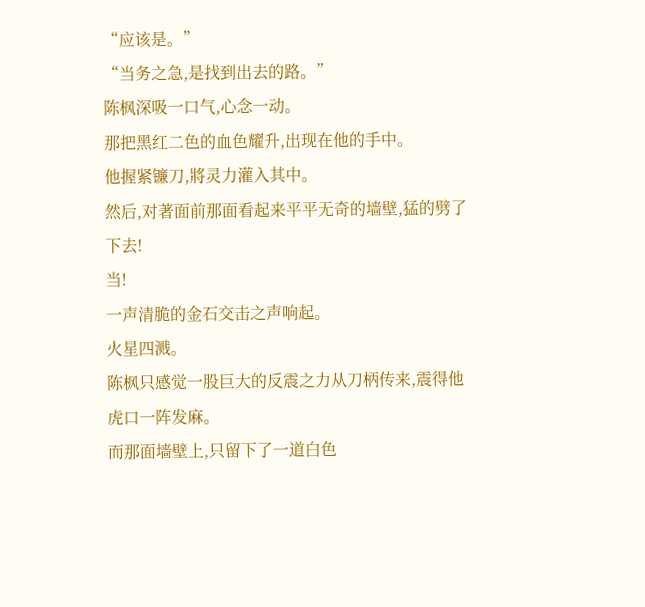“应该是。”
“当务之急,是找到出去的路。”
陈枫深吸一口气,心念一动。
那把黑红二色的血色耀升,出现在他的手中。
他握紧镰刀,將灵力灌入其中。
然后,对著面前那面看起来平平无奇的墙壁,猛的劈了下去!
当!
一声清脆的金石交击之声响起。
火星四溅。
陈枫只感觉一股巨大的反震之力从刀柄传来,震得他虎口一阵发麻。
而那面墙壁上,只留下了一道白色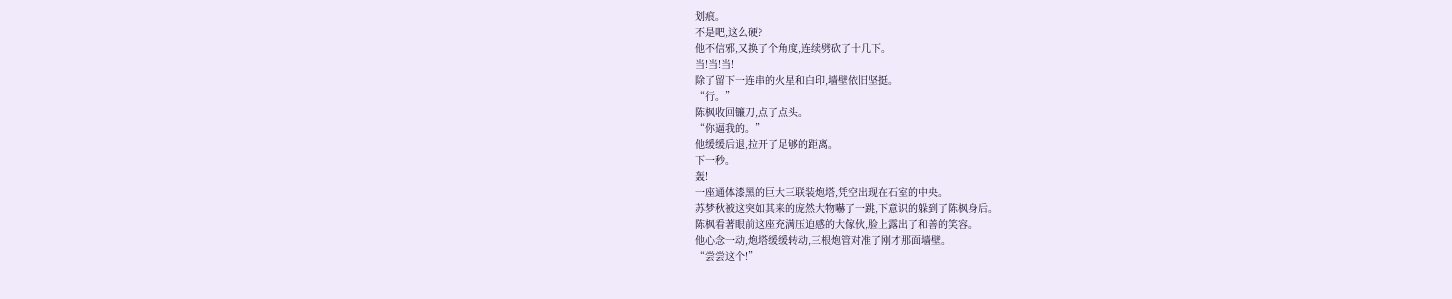划痕。
不是吧,这么硬?
他不信邪,又换了个角度,连续劈砍了十几下。
当!当!当!
除了留下一连串的火星和白印,墙壁依旧坚挺。
“行。”
陈枫收回镰刀,点了点头。
“你逼我的。”
他缓缓后退,拉开了足够的距离。
下一秒。
轰!
一座通体漆黑的巨大三联装炮塔,凭空出现在石室的中央。
苏梦秋被这突如其来的庞然大物嚇了一跳,下意识的躲到了陈枫身后。
陈枫看著眼前这座充满压迫感的大傢伙,脸上露出了和善的笑容。
他心念一动,炮塔缓缓转动,三根炮管对准了刚才那面墙壁。
“尝尝这个!”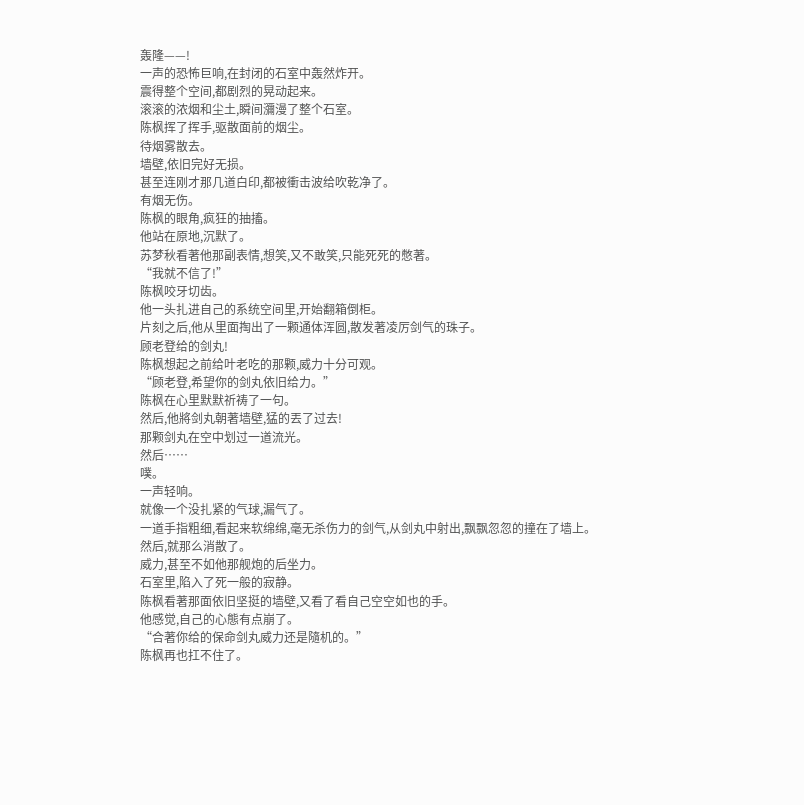轰隆——!
一声的恐怖巨响,在封闭的石室中轰然炸开。
震得整个空间,都剧烈的晃动起来。
滚滚的浓烟和尘土,瞬间瀰漫了整个石室。
陈枫挥了挥手,驱散面前的烟尘。
待烟雾散去。
墙壁,依旧完好无损。
甚至连刚才那几道白印,都被衝击波给吹乾净了。
有烟无伤。
陈枫的眼角,疯狂的抽搐。
他站在原地,沉默了。
苏梦秋看著他那副表情,想笑,又不敢笑,只能死死的憋著。
“我就不信了!”
陈枫咬牙切齿。
他一头扎进自己的系统空间里,开始翻箱倒柜。
片刻之后,他从里面掏出了一颗通体浑圆,散发著凌厉剑气的珠子。
顾老登给的剑丸!
陈枫想起之前给叶老吃的那颗,威力十分可观。
“顾老登,希望你的剑丸依旧给力。”
陈枫在心里默默祈祷了一句。
然后,他將剑丸朝著墙壁,猛的丟了过去!
那颗剑丸在空中划过一道流光。
然后……
噗。
一声轻响。
就像一个没扎紧的气球,漏气了。
一道手指粗细,看起来软绵绵,毫无杀伤力的剑气,从剑丸中射出,飘飘忽忽的撞在了墙上。
然后,就那么消散了。
威力,甚至不如他那舰炮的后坐力。
石室里,陷入了死一般的寂静。
陈枫看著那面依旧坚挺的墙壁,又看了看自己空空如也的手。
他感觉,自己的心態有点崩了。
“合著你给的保命剑丸威力还是隨机的。”
陈枫再也扛不住了。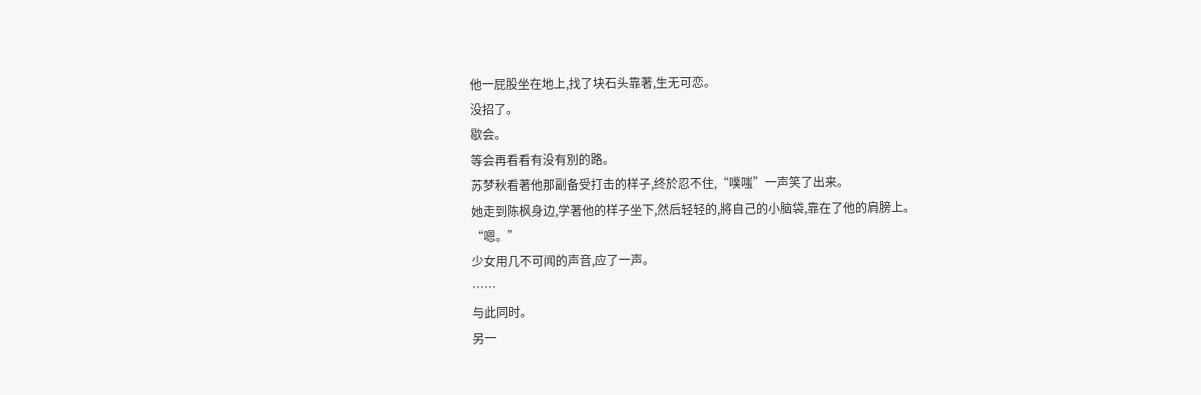他一屁股坐在地上,找了块石头靠著,生无可恋。
没招了。
歇会。
等会再看看有没有別的路。
苏梦秋看著他那副备受打击的样子,终於忍不住,“噗嗤”一声笑了出来。
她走到陈枫身边,学著他的样子坐下,然后轻轻的,將自己的小脑袋,靠在了他的肩膀上。
“嗯。”
少女用几不可闻的声音,应了一声。
……
与此同时。
另一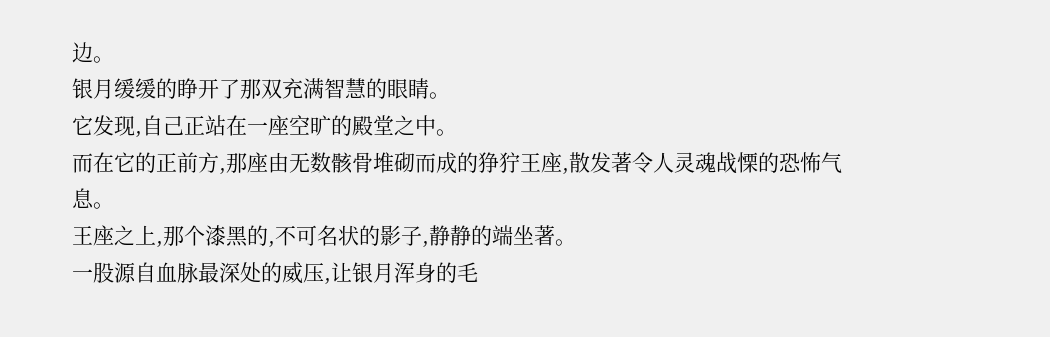边。
银月缓缓的睁开了那双充满智慧的眼睛。
它发现,自己正站在一座空旷的殿堂之中。
而在它的正前方,那座由无数骸骨堆砌而成的狰狞王座,散发著令人灵魂战慄的恐怖气息。
王座之上,那个漆黑的,不可名状的影子,静静的端坐著。
一股源自血脉最深处的威压,让银月浑身的毛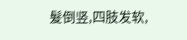髮倒竖,四肢发软,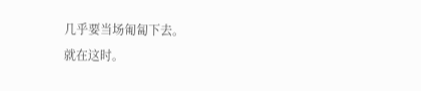几乎要当场匍匐下去。
就在这时。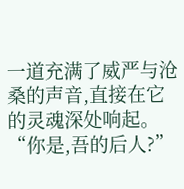一道充满了威严与沧桑的声音,直接在它的灵魂深处响起。
“你是,吾的后人?”